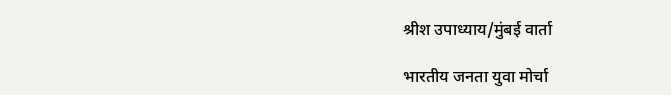श्रीश उपाध्याय/मुंबई वार्ता

भारतीय जनता युवा मोर्चा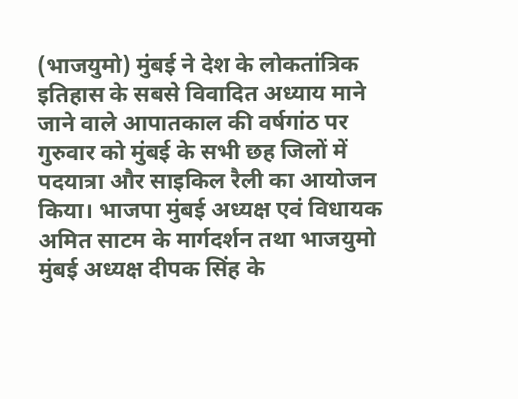(भाजयुमो) मुंबई ने देश के लोकतांत्रिक इतिहास के सबसे विवादित अध्याय माने जाने वाले आपातकाल की वर्षगांठ पर गुरुवार को मुंबई के सभी छह जिलों में पदयात्रा और साइकिल रैली का आयोजन किया। भाजपा मुंबई अध्यक्ष एवं विधायक अमित साटम के मार्गदर्शन तथा भाजयुमो मुंबई अध्यक्ष दीपक सिंह के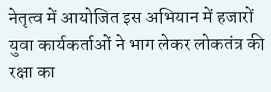नेतृत्व में आयोजित इस अभियान में हजारों युवा कार्यकर्ताओं ने भाग लेकर लोकतंत्र की रक्षा का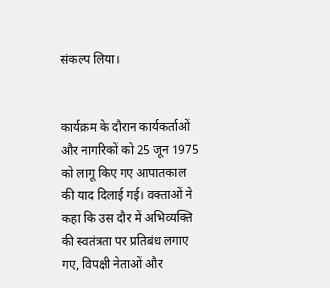संकल्प लिया।


कार्यक्रम के दौरान कार्यकर्ताओं और नागरिकों को 25 जून 1975 को लागू किए गए आपातकाल की याद दिलाई गई। वक्ताओं ने कहा कि उस दौर में अभिव्यक्ति की स्वतंत्रता पर प्रतिबंध लगाए गए, विपक्षी नेताओं और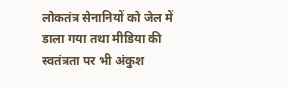लोकतंत्र सेनानियों को जेल में डाला गया तथा मीडिया की स्वतंत्रता पर भी अंकुश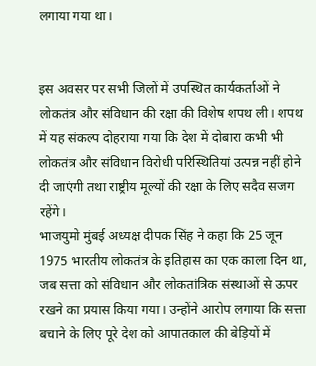लगाया गया था।


इस अवसर पर सभी जिलों में उपस्थित कार्यकर्ताओं ने लोकतंत्र और संविधान की रक्षा की विशेष शपथ ली। शपथ में यह संकल्प दोहराया गया कि देश में दोबारा कभी भी लोकतंत्र और संविधान विरोधी परिस्थितियां उत्पन्न नहीं होने दी जाएंगी तथा राष्ट्रीय मूल्यों की रक्षा के लिए सदैव सजग रहेंगे।
भाजयुमो मुंबई अध्यक्ष दीपक सिंह ने कहा कि 25 जून 1975 भारतीय लोकतंत्र के इतिहास का एक काला दिन था, जब सत्ता को संविधान और लोकतांत्रिक संस्थाओं से ऊपर रखने का प्रयास किया गया। उन्होंने आरोप लगाया कि सत्ता बचाने के लिए पूरे देश को आपातकाल की बेड़ियों में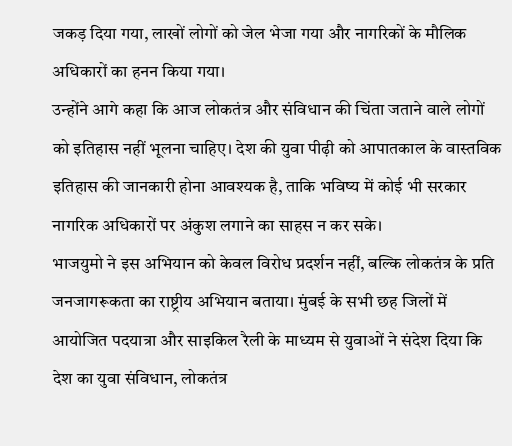जकड़ दिया गया, लाखों लोगों को जेल भेजा गया और नागरिकों के मौलिक अधिकारों का हनन किया गया।
उन्होंने आगे कहा कि आज लोकतंत्र और संविधान की चिंता जताने वाले लोगों को इतिहास नहीं भूलना चाहिए। देश की युवा पीढ़ी को आपातकाल के वास्तविक इतिहास की जानकारी होना आवश्यक है, ताकि भविष्य में कोई भी सरकार नागरिक अधिकारों पर अंकुश लगाने का साहस न कर सके।
भाजयुमो ने इस अभियान को केवल विरोध प्रदर्शन नहीं, बल्कि लोकतंत्र के प्रति जनजागरूकता का राष्ट्रीय अभियान बताया। मुंबई के सभी छह जिलों में आयोजित पदयात्रा और साइकिल रैली के माध्यम से युवाओं ने संदेश दिया कि देश का युवा संविधान, लोकतंत्र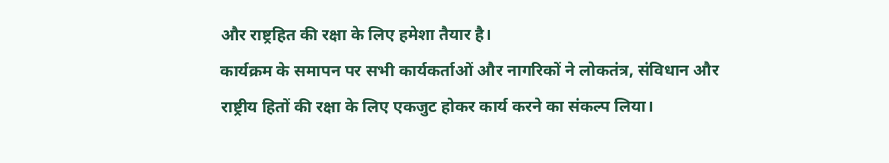और राष्ट्रहित की रक्षा के लिए हमेशा तैयार है।
कार्यक्रम के समापन पर सभी कार्यकर्ताओं और नागरिकों ने लोकतंत्र, संविधान और राष्ट्रीय हितों की रक्षा के लिए एकजुट होकर कार्य करने का संकल्प लिया।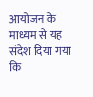आयोजन के माध्यम से यह संदेश दिया गया कि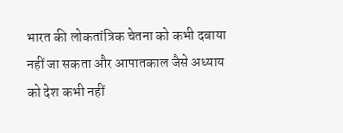भारत की लोकतांत्रिक चेतना को कभी दबाया नहीं जा सकता और आपातकाल जैसे अध्याय को देश कभी नहीं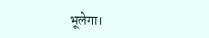भूलेगा।